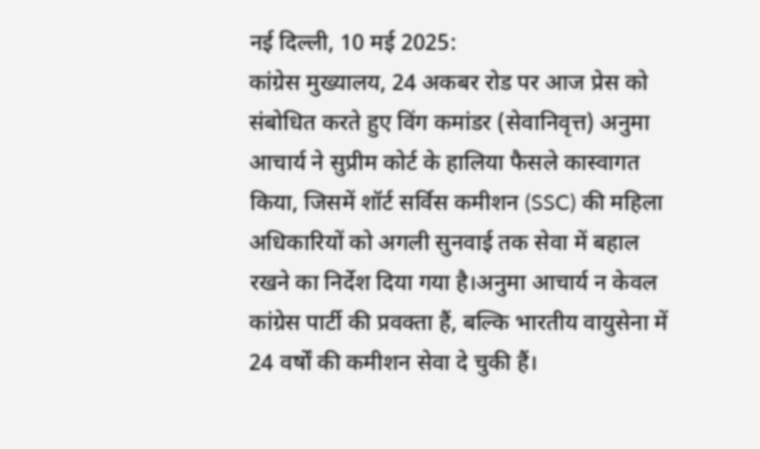नई दिल्ली, 10 मई 2025:
कांग्रेस मुख्यालय, 24 अकबर रोड पर आज प्रेस को संबोधित करते हुए विंग कमांडर (सेवानिवृत्त) अनुमा आचार्य ने सुप्रीम कोर्ट के हालिया फैसले कास्वागत किया, जिसमें शॉर्ट सर्विस कमीशन (SSC) की महिला अधिकारियों को अगली सुनवाई तक सेवा में बहाल रखने का निर्देश दिया गया है।अनुमा आचार्य न केवल कांग्रेस पार्टी की प्रवक्ता हैं, बल्कि भारतीय वायुसेना में 24 वर्षों की कमीशन सेवा दे चुकी हैं।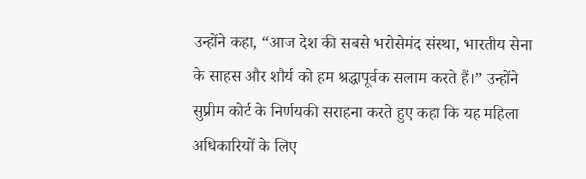उन्होंने कहा, “आज देश की सबसे भरोसेमंद संस्था, भारतीय सेना के साहस और शौर्य को हम श्रद्धापूर्वक सलाम करते हैं।” उन्होंने सुप्रीम कोर्ट के निर्णयकी सराहना करते हुए कहा कि यह महिला अधिकारियों के लिए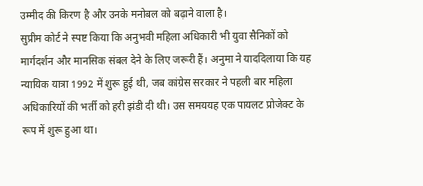उम्मीद की किरण है और उनके मनोबल को बढ़ाने वाला है।
सुप्रीम कोर्ट ने स्पष्ट किया कि अनुभवी महिला अधिकारी भी युवा सैनिकों को मार्गदर्शन और मानसिक संबल देने के लिए जरूरी हैं। अनुमा ने याददिलाया कि यह न्यायिक यात्रा 1992 में शुरू हुई थी, जब कांग्रेस सरकार ने पहली बार महिला अधिकारियों की भर्ती को हरी झंडी दी थी। उस समययह एक पायलट प्रोजेक्ट के रूप में शुरू हुआ था।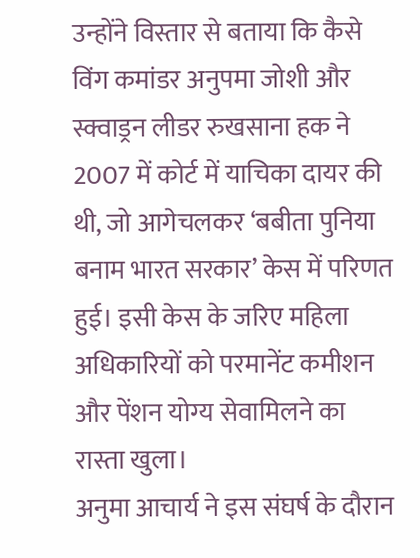उन्होंने विस्तार से बताया कि कैसे विंग कमांडर अनुपमा जोशी और स्क्वाड्रन लीडर रुखसाना हक ने 2007 में कोर्ट में याचिका दायर की थी, जो आगेचलकर ‘बबीता पुनिया बनाम भारत सरकार’ केस में परिणत हुई। इसी केस के जरिए महिला अधिकारियों को परमानेंट कमीशन और पेंशन योग्य सेवामिलने का रास्ता खुला।
अनुमा आचार्य ने इस संघर्ष के दौरान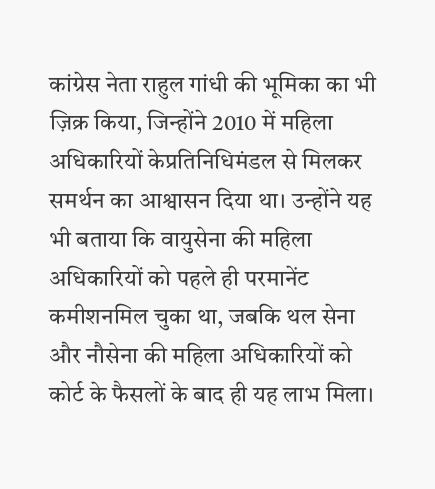कांग्रेस नेता राहुल गांधी की भूमिका का भी ज़िक्र किया, जिन्होंने 2010 में महिला अधिकारियों केप्रतिनिधिमंडल से मिलकर समर्थन का आश्वासन दिया था। उन्होंने यह भी बताया कि वायुसेना की महिला अधिकारियों को पहले ही परमानेंट कमीशनमिल चुका था, जबकि थल सेना और नौसेना की महिला अधिकारियों को कोर्ट के फैसलों के बाद ही यह लाभ मिला।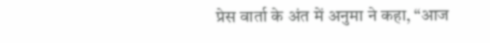प्रेस वार्ता के अंत में अनुमा ने कहा, “आज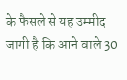के फैसले से यह उम्मीद जागी है कि आने वाले 30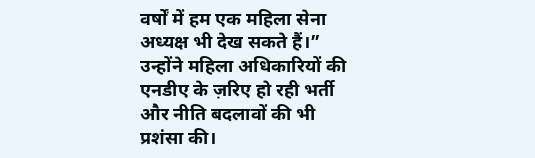वर्षों में हम एक महिला सेना अध्यक्ष भी देख सकते हैं।” उन्होंने महिला अधिकारियों की एनडीए के ज़रिए हो रही भर्ती और नीति बदलावों की भी प्रशंसा की।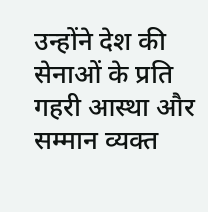उन्होंने देश की सेनाओं के प्रति गहरी आस्था और सम्मान व्यक्त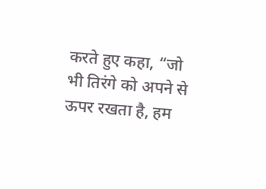करते हुए कहा, “जो भी तिरंगे को अपने से ऊपर रखता है, हम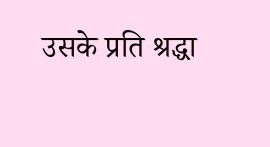उसके प्रति श्रद्धा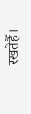रखतेहैँ।